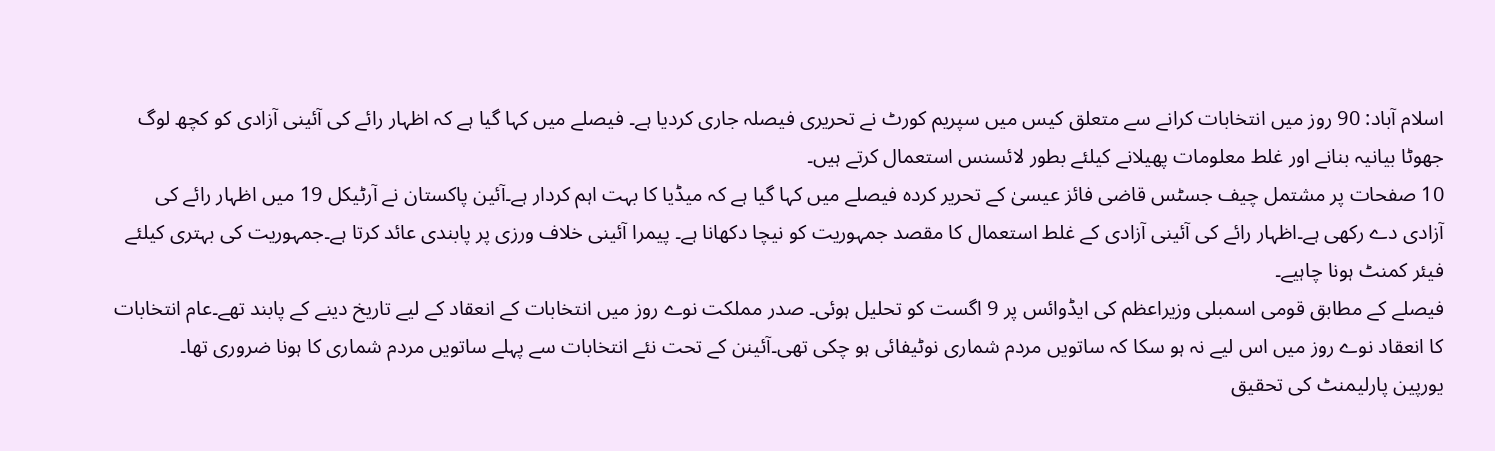اسلام آباد: 90 روز میں انتخابات کرانے سے متعلق کیس میں سپریم کورٹ نے تحریری فیصلہ جاری کردیا ہے۔ فیصلے میں کہا گیا ہے کہ اظہار رائے کی آئینی آزادی کو کچھ لوگ جھوٹا بیانیہ بنانے اور غلط معلومات پھیلانے کیلئے بطور لائسنس استعمال کرتے ہیں۔
10 صفحات پر مشتمل چیف جسٹس قاضی فائز عیسیٰ کے تحریر کردہ فیصلے میں کہا گیا ہے کہ میڈیا کا بہت اہم کردار ہے۔آئین پاکستان نے آرٹیکل 19 میں اظہار رائے کی آزادی دے رکھی ہے۔اظہار رائے کی آئینی آزادی کے غلط استعمال کا مقصد جمہوریت کو نیچا دکھانا ہے۔ پیمرا آئینی خلاف ورزی پر پابندی عائد کرتا ہے۔جمہوریت کی بہتری کیلئے فیئر کمنٹ ہونا چاہیے۔
فیصلے کے مطابق قومی اسمبلی وزیراعظم کی ایڈوائس پر 9 اگست کو تحلیل ہوئی۔ صدر مملکت نوے روز میں انتخابات کے انعقاد کے لیے تاریخ دینے کے پابند تھے۔عام انتخابات کا انعقاد نوے روز میں اس لیے نہ ہو سکا کہ ساتویں مردم شماری نوٹیفائی ہو چکی تھی۔آئینن کے تحت نئے انتخابات سے پہلے ساتویں مردم شماری کا ہونا ضروری تھا۔
یورپین پارلیمنٹ کی تحقیق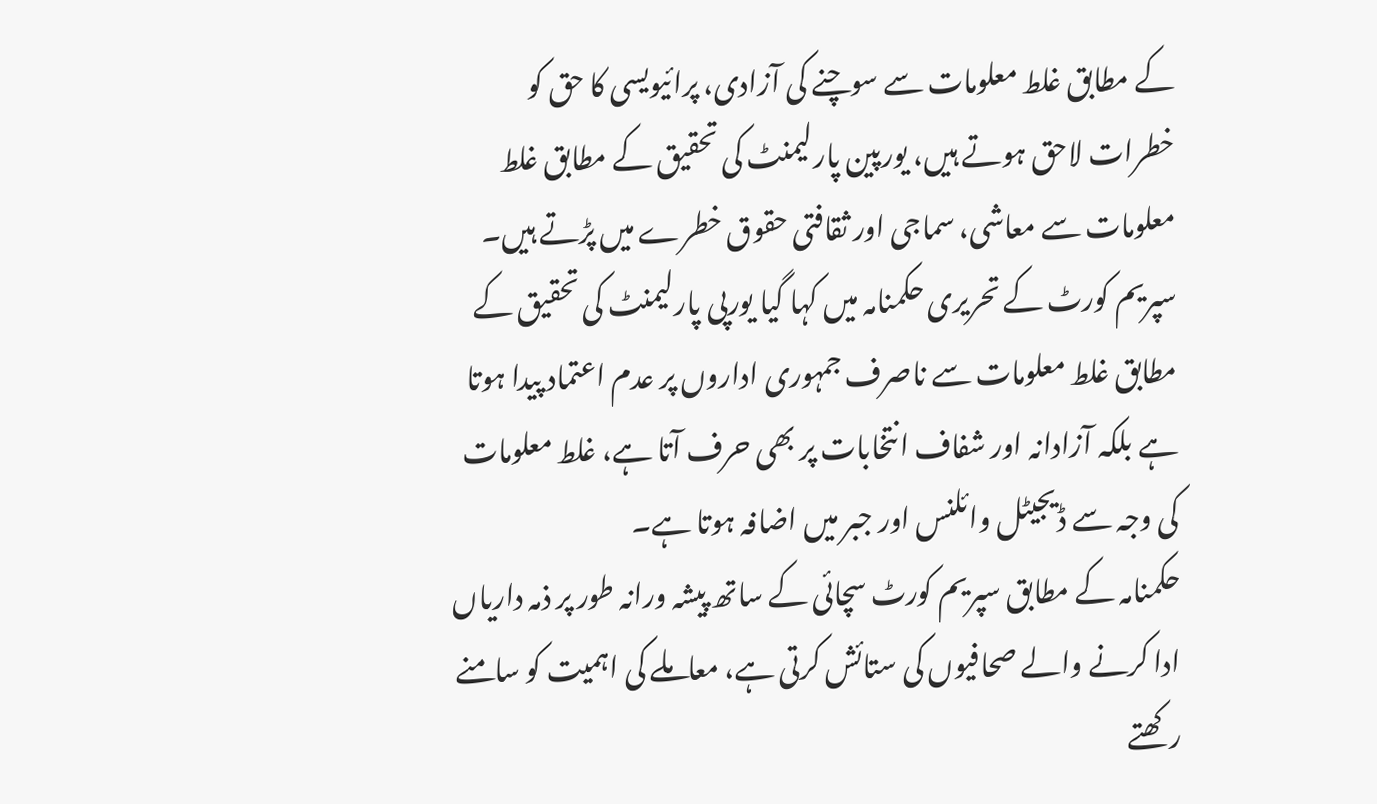کے مطابق غلط معلومات سے سوچنے کی آزادی، پرائیویسی کا حق کو خطرات لاحق ہوتے ہیں، یورپین پارلیمنٹ کی تحقیق کے مطابق غلط معلومات سے معاشی، سماجی اور ثقافتی حقوق خطرے میں پڑتے ہیں۔
سپریم کورٹ کے تحریری حکمنامہ میں کہا گیا یورپی پارلیمنٹ کی تحقیق کے مطابق غلط معلومات سے ناصرف جمہوری اداروں پر عدم اعتماد پیدا ہوتا ہے بلکہ آزادانہ اور شفاف انتخابات پر بھی حرف آتا ہے، غلط معلومات کی وجہ سے ڈیجیٹل وائلنس اور جبر میں اضافہ ہوتا ہے۔
حکمنامہ کے مطابق سپریم کورٹ سچائی کے ساتھ پیشہ ورانہ طور پر ذمہ داریاں ادا کرنے والے صحافیوں کی ستائش کرتی ہے، معاملے کی اہمیت کو سامنے رکھتے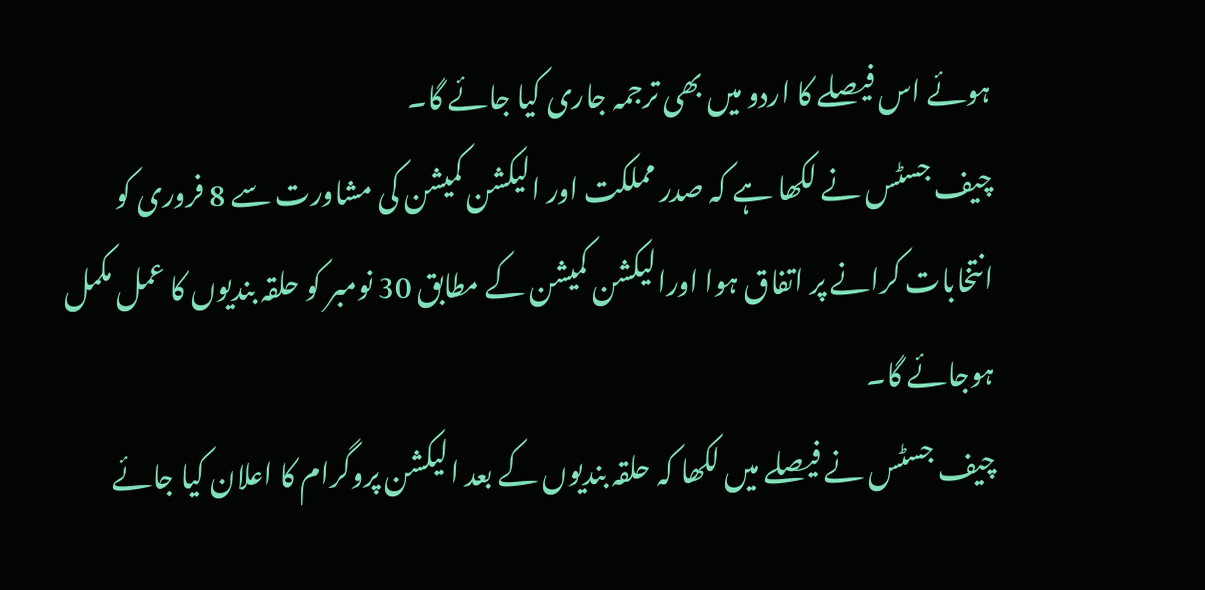ہوئے اس فیصلے کا اردو میں بھی ترجمہ جاری کیا جائے گا۔
چیف جسٹس نے لکھا ہے کہ صدر مملکت اور الیکشن کمیشن کی مشاورت سے 8 فروری کو انتخابات کرانے پر اتفاق ہوا اورالیکشن کمیشن کے مطابق 30 نومبر کو حلقہ بندیوں کا عمل مکمل ہوجائے گا۔
چیف جسٹس نے فیصلے میں لکھا کہ حلقہ بندیوں کے بعد الیکشن پروگرام کا اعلان کیا جائے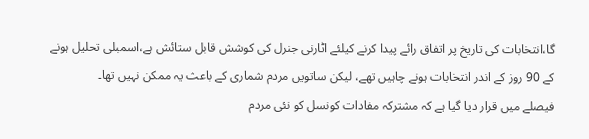گا،انتخابات کی تاریخ پر اتفاق رائے پیدا کرنے کیلئے اٹارنی جنرل کی کوشش قابل ستائش ہے،اسمبلی تحلیل ہونے کے 90 روز کے اندر انتخابات ہونے چاہیں تھے، لیکن ساتویں مردم شماری کے باعث یہ ممکن نہیں تھا۔
فیصلے میں قرار دیا گیا ہے کہ مشترکہ مفادات کونسل کو نئی مردم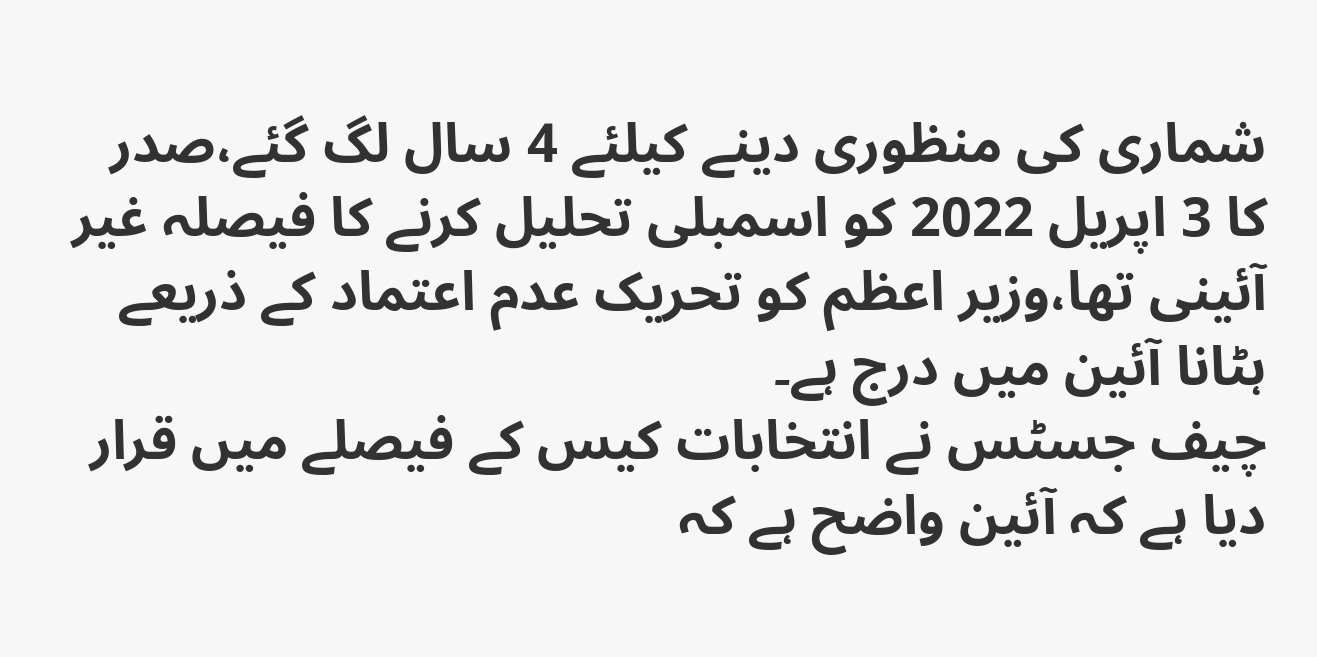شماری کی منظوری دینے کیلئے 4 سال لگ گئے،صدر کا 3 اپریل 2022 کو اسمبلی تحلیل کرنے کا فیصلہ غیر آئینی تھا،وزیر اعظم کو تحریک عدم اعتماد کے ذریعے ہٹانا آئین میں درج ہے۔
چیف جسٹس نے انتخابات کیس کے فیصلے میں قرار دیا ہے کہ آئین واضح ہے کہ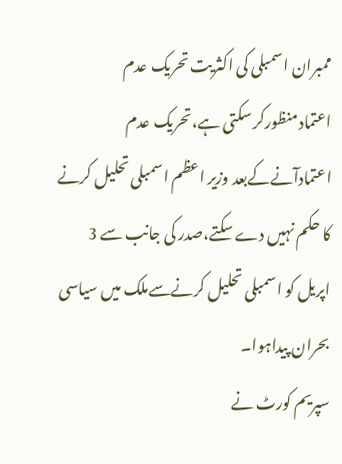ممبران اسمبلی کی اکثریت تحریک عدم اعتمادمنظورکر سکتی ہے،تحریک عدم اعتمادآنےکےبعد وزیر اعظم اسمبلی تحلیل کرنے کا حکم نہیں دے سکتے،صدر کی جانب سے 3 اپریل کو اسمبلی تحلیل کرنےسےملک میں سیاسی بحران پیداہوا۔
سپریم کورٹ نے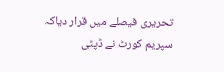تحریری فیصلے میں قرار دیاکہ سپریم کورٹ نے ڈپٹی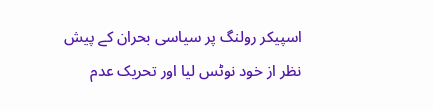اسپیکر رولنگ پر سیاسی بحران کے پیش نظر از خود نوٹس لیا اور تحریک عدم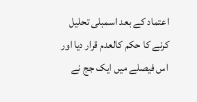اعتماد کے بعد اسمبلی تحلیل کرنے کا حکم کالعدم قرار دیا اور اس فیصلے میں ایک جج نے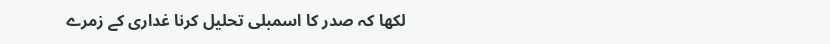لکھا کہ صدر کا اسمبلی تحلیل کرنا غداری کے زمرے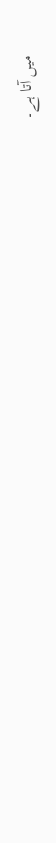میں آتا ہے۔